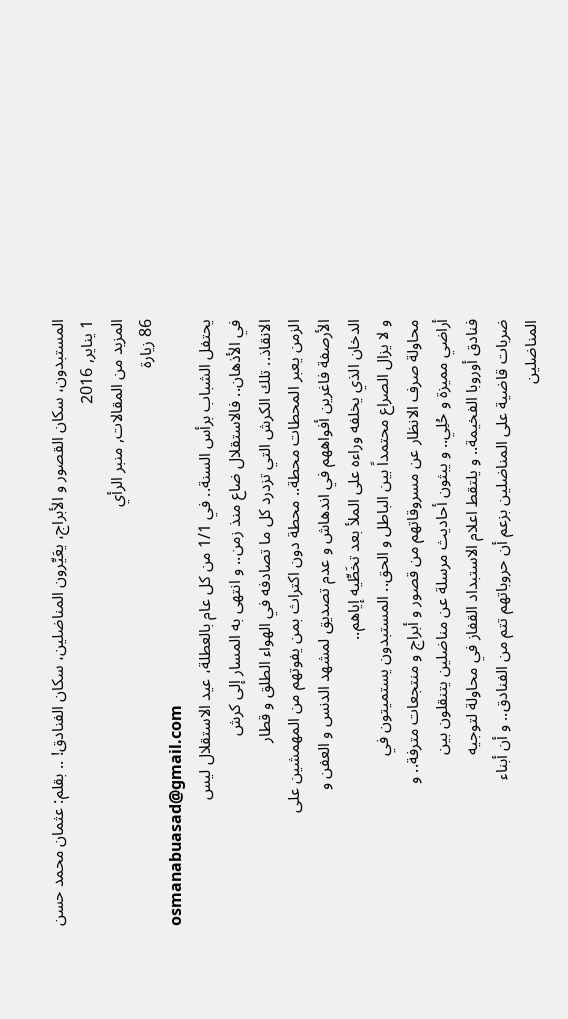المستبدون، سكان القصور و الأبراج، يعَيِّرون المناضلين، سكان الفنادق! .. بقلم: عثمان محمد حسن
1 يناير, 2016
المزيد من المقالات, منبر الرأي
86 زيارة
osmanabuasad@gmail.com
يحتفل الشباب برأس السنة.. في 1/1 من كل عام بالعطلة، عيد الاستقلال ليس
في الأذهان.. فالاستقلال ضاع منذ زمن.. و انتهى به المسار إلى كرش
الانقاذ.. تلك الكرش التي تزدرد كل ما تصادفه في الهواء الطلق و قطار
الزمن يعبر المحطات محطة.. محطة دون اكتراث بمن يفوتهم من المهمشين على
الأرصفة فاغرين أفواههم في اندهاش و عدم تصديق لمشهد الدنس و العفن و
الدخان الذي يخلفه وراءه على الملأ بعد تخَطِّيه إياهم..
و لا يزال الصراع محتمداً بين الباطل و الحق.. المستبدون يستميتون في
محاولة صرف الانظار عن مسروقاتهم من قصور و أبراج و منتجعات مترفة.. و
أراضي مميزة و حُلِي.. و يبثون أحاديث مرسلة عن مناضلين يتنقلون بين
فنادق أوروبا الفخيمة.. و يلتقط اعلام الاستبداد القفاز في محاولة لتوجيه
ضربات قاضية على المناضلين بزعم أن حروباتهم تتم من الفنادق.. و أن أبناء
المناضلين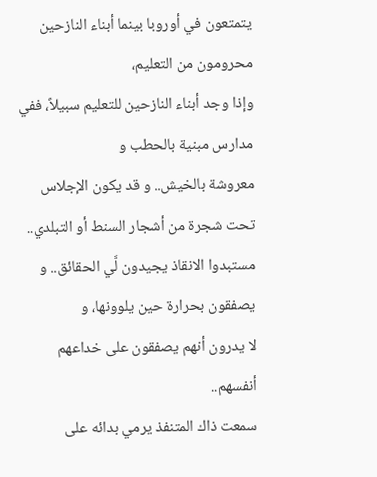يتمتعون في أوروبا بينما أبناء النازحين محرومون من التعليم،
وإذا وجد أبناء النازحين للتعليم سبيلاً، ففي مدارس مبنية بالحطب و
معروشة بالخيش.. و قد يكون الإجلاس تحت شجرة من أشجار السنط أو التبلدي..
مستبدوا الانقاذ يجيدون لَّي الحقائق.. و يصفقون بحرارة حين يلوونها، و
لا يدرون أنهم يصفقون على خداعهم أنفسهم..
سمعت ذاك المتنفذ يرمي بدائه على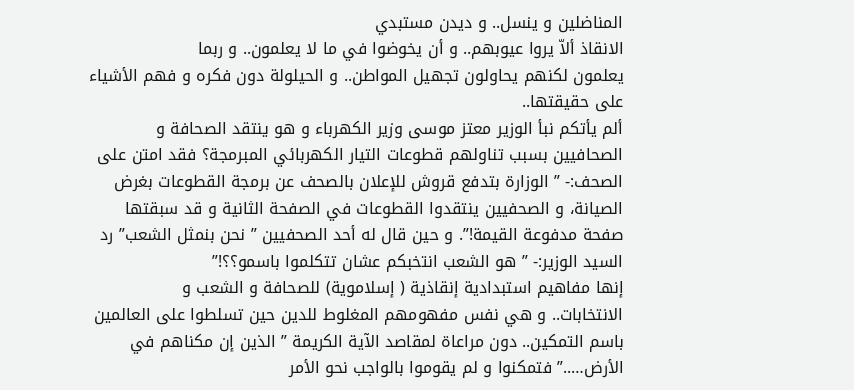المناضلين و ينسل.. و ديدن مستبدي
الانقاذ ألاّ يروا عيوبهم.. و أن يخوضوا في ما لا يعلمون.. و ربما
يعلمون لكنهم يحاولون تجهيل المواطن.. و الحيلولة دون فكره و فهم الأشياء
على حقيقتها..
ألم يأتكم نبأ الوزير معتز موسى وزير الكهرباء و هو ينتقد الصحافة و
الصحافيين بسبب تناولهم قطوعات التيار الكهربائي المبرمجة؟ فقد امتن على
الصحف:- ” الوزارة بتدفع قروش للإعلان بالصحف عن برمجة القطوعات بغرض
الصيانة، و الصحفيين ينتقدوا القطوعات في الصفحة الثانية و قد سبقتها
صفحة مدفوعة القيمة!”. و حين قال له أحد الصحفيين ” نحن بنمثل الشعب” رد
السيد الوزير:- ” هو الشعب انتخبكم عشان تتكلموا باسمو؟؟!”
إنها مفاهيم استبدادية إنقاذية ( إسلاموية) للصحافة و الشعب و
الانتخابات.. و هي نفس مفهومهم المغلوط للدين حين تسلطوا على العالمين
باسم التمكين.. دون مراعاة لمقاصد الآية الكريمة ” الذين إن مكناهم في
الأرض…..” فتمكنوا و لم يقوموا بالواجب نحو الأمر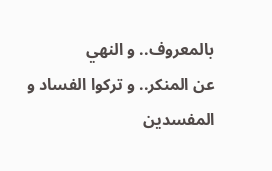بالمعروف.. و النهي
عن المنكر.. و تركوا الفساد و المفسدين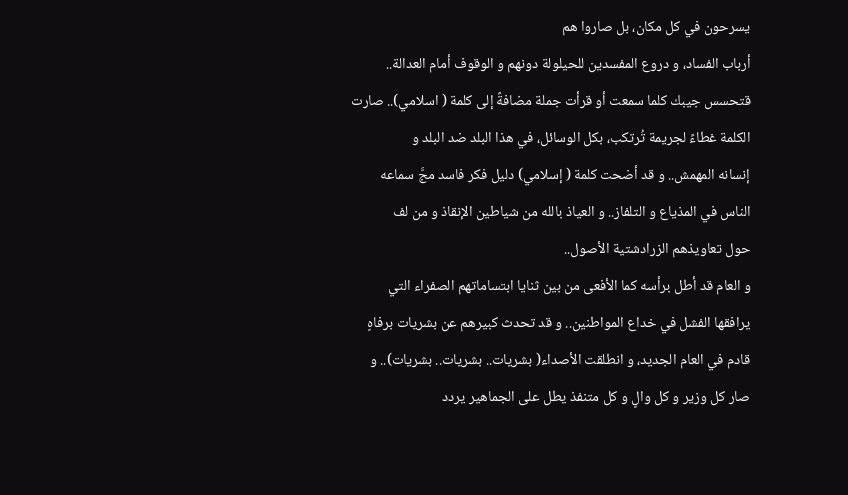يسرحون في كل مكان، بل صاروا هم
أرباب الفساد، و دروع المفسدين للحيلولة دونهم و الوقوف أمام العدالة..
قتحسس جيبك كلما سمعت أو قرأت جملة مضافةً إلى كلمة ( اسلامي).. صارت
الكلمة غطاءً لجريمة تُرتكب، بكل الوسائل، في هذا البلد ضد البلد و
إنسانه المهمش.. و قد أضحت كلمة ( إسلامي) دليل فكر فاسد مجَّ سماعه
الناس في المذياع و التلفاز.. و العياذ بالله من شياطين الإنقاذ و من لف
حول تعاويذهم الزرادشتية الأصول..
و العام قد أطل برأسه كما الأفعى من بين ثنايا ابتساماتهم الصفراء التي
يرافقها الفشل في خداع المواطنين.. و قد تحدث كبيرهم عن بشريات برفاهٍ
قادم في العام الجديد، و انطلقت الأصداء( بشريات.. بشريات.. بشريات).. و
صار كل وزير و كل والٍ و كل متنفذ يطل على الجماهير يردد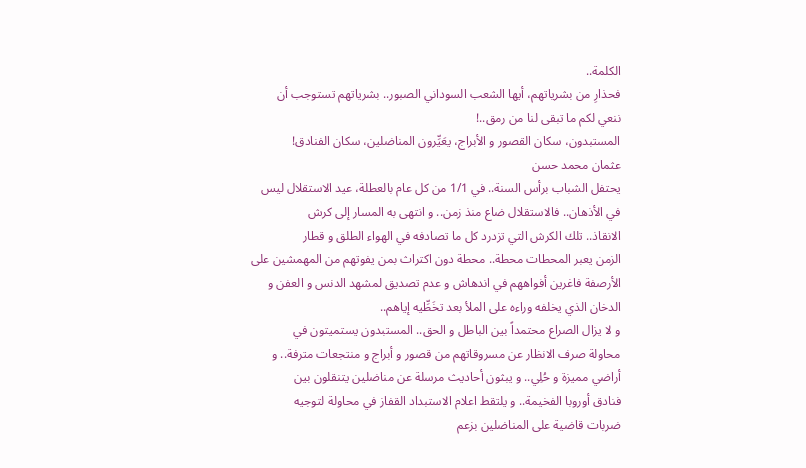الكلمة..
فحذارِ من بشرياتهم، أيها الشعب السوداني الصبور.. بشرياتهم تستوجب أن
ننعي لكم ما تبقى لنا من رمق..!
المستبدون، سكان القصور و الأبراج، يعَيِّرون المناضلين، سكان الفنادق!
عثمان محمد حسن
يحتفل الشباب برأس السنة.. في 1/1 من كل عام بالعطلة، عيد الاستقلال ليس
في الأذهان.. فالاستقلال ضاع منذ زمن.. و انتهى به المسار إلى كرش
الانقاذ.. تلك الكرش التي تزدرد كل ما تصادفه في الهواء الطلق و قطار
الزمن يعبر المحطات محطة.. محطة دون اكتراث بمن يفوتهم من المهمشين على
الأرصفة فاغرين أفواههم في اندهاش و عدم تصديق لمشهد الدنس و العفن و
الدخان الذي يخلفه وراءه على الملأ بعد تخَطِّيه إياهم..
و لا يزال الصراع محتمداً بين الباطل و الحق.. المستبدون يستميتون في
محاولة صرف الانظار عن مسروقاتهم من قصور و أبراج و منتجعات مترفة.. و
أراضي مميزة و حُلِي.. و يبثون أحاديث مرسلة عن مناضلين يتنقلون بين
فنادق أوروبا الفخيمة.. و يلتقط اعلام الاستبداد القفاز في محاولة لتوجيه
ضربات قاضية على المناضلين بزعم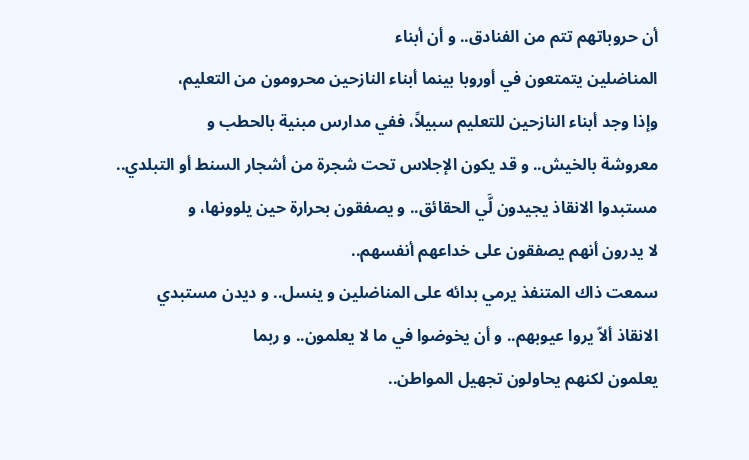أن حروباتهم تتم من الفنادق.. و أن أبناء
المناضلين يتمتعون في أوروبا بينما أبناء النازحين محرومون من التعليم،
وإذا وجد أبناء النازحين للتعليم سبيلاً، ففي مدارس مبنية بالحطب و
معروشة بالخيش.. و قد يكون الإجلاس تحت شجرة من أشجار السنط أو التبلدي..
مستبدوا الانقاذ يجيدون لَّي الحقائق.. و يصفقون بحرارة حين يلوونها، و
لا يدرون أنهم يصفقون على خداعهم أنفسهم..
سمعت ذاك المتنفذ يرمي بدائه على المناضلين و ينسل.. و ديدن مستبدي
الانقاذ ألاّ يروا عيوبهم.. و أن يخوضوا في ما لا يعلمون.. و ربما
يعلمون لكنهم يحاولون تجهيل المواطن..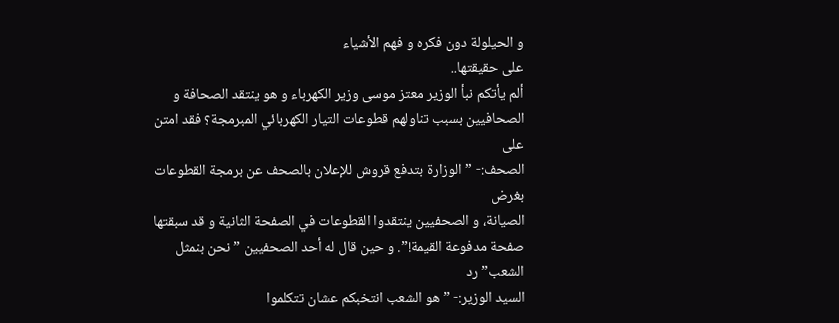و الحيلولة دون فكره و فهم الأشياء
على حقيقتها..
ألم يأتكم نبأ الوزير معتز موسى وزير الكهرباء و هو ينتقد الصحافة و
الصحافيين بسبب تناولهم قطوعات التيار الكهربائي المبرمجة؟ فقد امتن على
الصحف:- ” الوزارة بتدفع قروش للإعلان بالصحف عن برمجة القطوعات بغرض
الصيانة، و الصحفيين ينتقدوا القطوعات في الصفحة الثانية و قد سبقتها
صفحة مدفوعة القيمة!”. و حين قال له أحد الصحفيين ” نحن بنمثل الشعب” رد
السيد الوزير:- ” هو الشعب انتخبكم عشان تتكلموا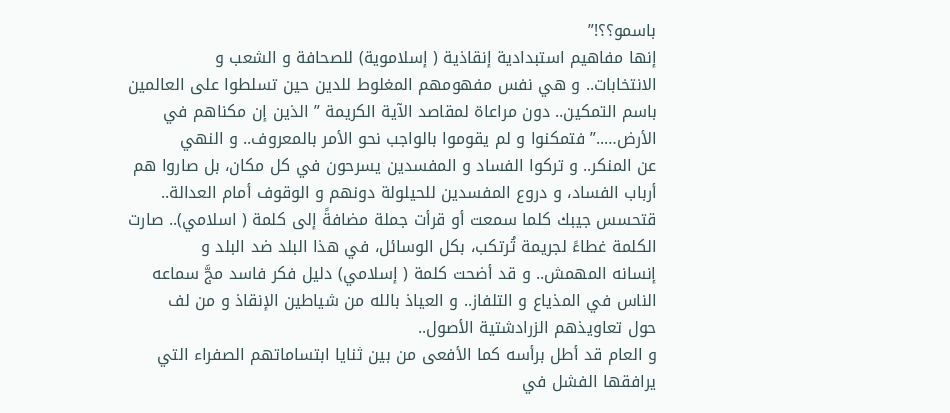باسمو؟؟!”
إنها مفاهيم استبدادية إنقاذية ( إسلاموية) للصحافة و الشعب و
الانتخابات.. و هي نفس مفهومهم المغلوط للدين حين تسلطوا على العالمين
باسم التمكين.. دون مراعاة لمقاصد الآية الكريمة ” الذين إن مكناهم في
الأرض…..” فتمكنوا و لم يقوموا بالواجب نحو الأمر بالمعروف.. و النهي
عن المنكر.. و تركوا الفساد و المفسدين يسرحون في كل مكان، بل صاروا هم
أرباب الفساد، و دروع المفسدين للحيلولة دونهم و الوقوف أمام العدالة..
قتحسس جيبك كلما سمعت أو قرأت جملة مضافةً إلى كلمة ( اسلامي).. صارت
الكلمة غطاءً لجريمة تُرتكب، بكل الوسائل، في هذا البلد ضد البلد و
إنسانه المهمش.. و قد أضحت كلمة ( إسلامي) دليل فكر فاسد مجَّ سماعه
الناس في المذياع و التلفاز.. و العياذ بالله من شياطين الإنقاذ و من لف
حول تعاويذهم الزرادشتية الأصول..
و العام قد أطل برأسه كما الأفعى من بين ثنايا ابتساماتهم الصفراء التي
يرافقها الفشل في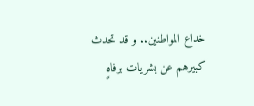خداع المواطنين.. و قد تحدث كبيرهم عن بشريات برفاهٍ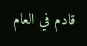قادم في العام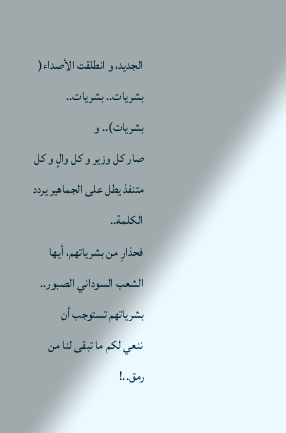الجديد، و انطلقت الأصداء( بشريات.. بشريات.. بشريات).. و
صار كل وزير و كل والٍ و كل متنفذ يطل على الجماهير يردد الكلمة..
فحذارِ من بشرياتهم، أيها الشعب السوداني الصبور.. بشرياتهم تستوجب أن
ننعي لكم ما تبقى لنا من رمق..!